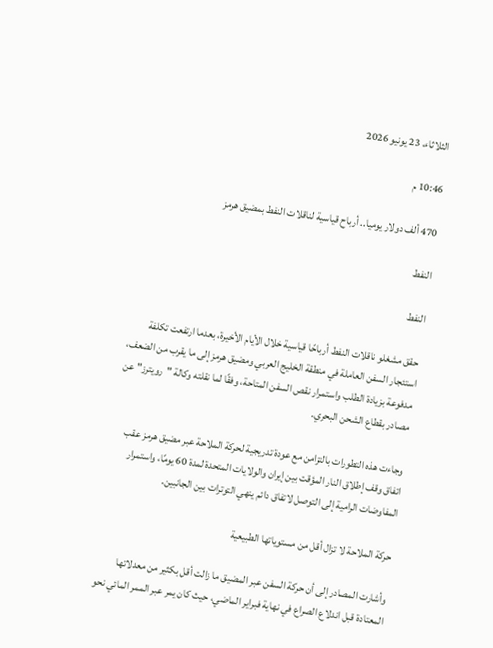الثلاثاء، 23 يونيو 2026

10:46 م

470 ألف دولار يوميا.. أرباح قياسية لناقلات النفط بمضيق هرمز

النفط

النفط

حقق مشغلو ناقلات النفط أرباحًا قياسية خلال الأيام الأخيرة، بعدما ارتفعت تكلفة استئجار السفن العاملة في منطقة الخليج العربي ومضيق هرمز إلى ما يقرب من الضعف، مدفوعة بزيادة الطلب واستمرار نقص السفن المتاحة، وفقًا لما نقلته وكالة "رويترز" عن مصادر بقطاع الشحن البحري.

وجاءت هذه التطورات بالتزامن مع عودة تدريجية لحركة الملاحة عبر مضيق هرمز عقب اتفاق وقف إطلاق النار المؤقت بين إيران والولايات المتحدة لمدة 60 يومًا، واستمرار المفاوضات الرامية إلى التوصل لاتفاق دائم ينهي التوترات بين الجانبين.

حركة الملاحة لا تزال أقل من مستوياتها الطبيعية

وأشارت المصادر إلى أن حركة السفن عبر المضيق ما زالت أقل بكثير من معدلاتها المعتادة قبل اندلاع الصراع في نهاية فبراير الماضي، حيث كان يمر عبر الممر المائي نحو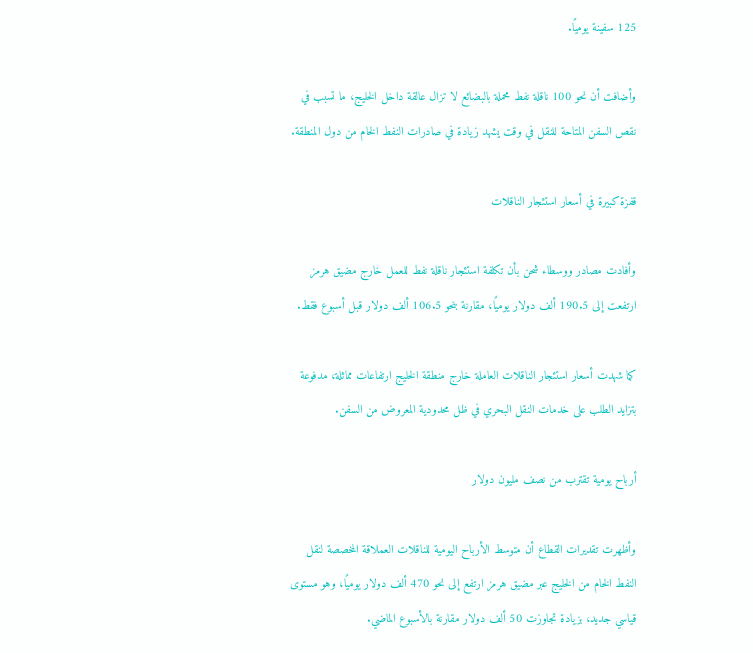125 سفينة يوميًا.

وأضافت أن نحو 100 ناقلة نفط محملة بالبضائع لا تزال عالقة داخل الخليج، ما تسبب في نقص السفن المتاحة للنقل في وقت يشهد زيادة في صادرات النفط الخام من دول المنطقة.

قفزة كبيرة في أسعار استئجار الناقلات

وأفادت مصادر ووسطاء شحن بأن تكلفة استئجار ناقلة نفط للعمل خارج مضيق هرمز ارتفعت إلى 190.5 ألف دولار يوميًا، مقارنة بنحو 106.5 ألف دولار قبل أسبوع فقط.

كما شهدت أسعار استئجار الناقلات العاملة خارج منطقة الخليج ارتفاعات مماثلة، مدفوعة بتزايد الطلب على خدمات النقل البحري في ظل محدودية المعروض من السفن.

أرباح يومية تقترب من نصف مليون دولار

وأظهرت تقديرات القطاع أن متوسط الأرباح اليومية للناقلات العملاقة المخصصة لنقل النفط الخام من الخليج عبر مضيق هرمز ارتفع إلى نحو 470 ألف دولار يوميًا، وهو مستوى قياسي جديد، بزيادة تجاوزت 50 ألف دولار مقارنة بالأسبوع الماضي.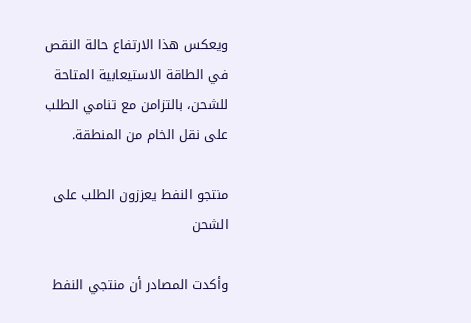ويعكس هذا الارتفاع حالة النقص في الطاقة الاستيعابية المتاحة للشحن، بالتزامن مع تنامي الطلب على نقل الخام من المنطقة.

منتجو النفط يعززون الطلب على الشحن

وأكدت المصادر أن منتجي النفط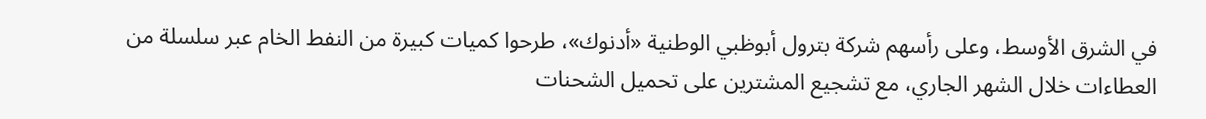في الشرق الأوسط، وعلى رأسهم شركة بترول أبوظبي الوطنية «أدنوك»، طرحوا كميات كبيرة من النفط الخام عبر سلسلة من العطاءات خلال الشهر الجاري، مع تشجيع المشترين على تحميل الشحنات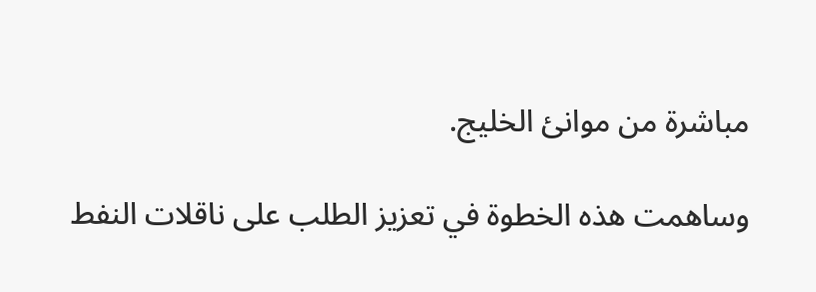مباشرة من موانئ الخليج.

وساهمت هذه الخطوة في تعزيز الطلب على ناقلات النفط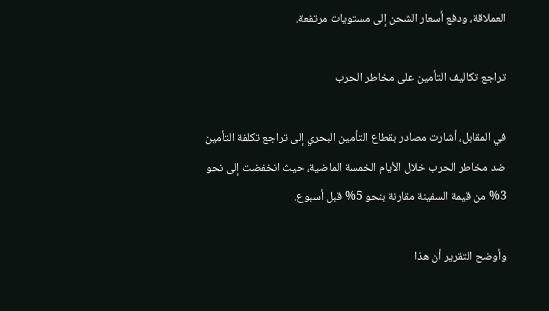العملاقة، ودفع أسعار الشحن إلى مستويات مرتفعة.

تراجع تكاليف التأمين على مخاطر الحرب

في المقابل، أشارت مصادر بقطاع التأمين البحري إلى تراجع تكلفة التأمين ضد مخاطر الحرب خلال الأيام الخمسة الماضية، حيث انخفضت إلى نحو 3% من قيمة السفينة مقارنة بنحو 5% قبل أسبوع.

وأوضح التقرير أن هذا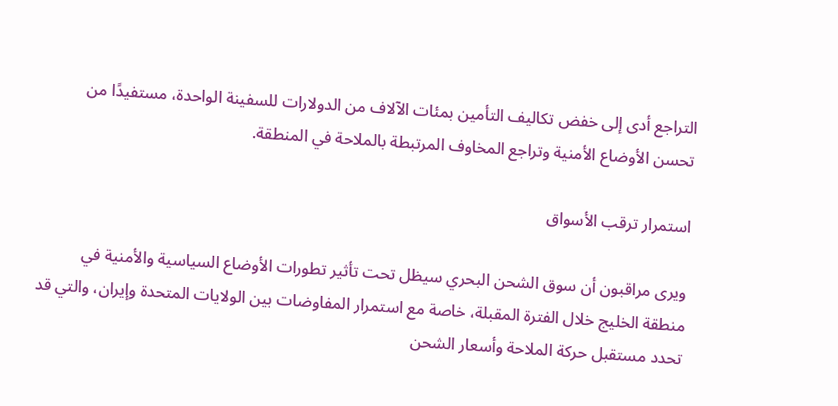التراجع أدى إلى خفض تكاليف التأمين بمئات الآلاف من الدولارات للسفينة الواحدة، مستفيدًا من تحسن الأوضاع الأمنية وتراجع المخاوف المرتبطة بالملاحة في المنطقة.

استمرار ترقب الأسواق

ويرى مراقبون أن سوق الشحن البحري سيظل تحت تأثير تطورات الأوضاع السياسية والأمنية في منطقة الخليج خلال الفترة المقبلة، خاصة مع استمرار المفاوضات بين الولايات المتحدة وإيران، والتي قد تحدد مستقبل حركة الملاحة وأسعار الشحن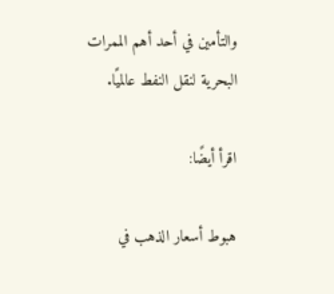والتأمين في أحد أهم الممرات البحرية لنقل النفط عالميًا.

اقرأ أيضًا:

هبوط أسعار الذهب في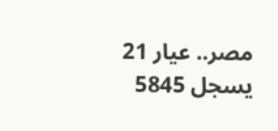مصر.. عيار 21 يسجل 5845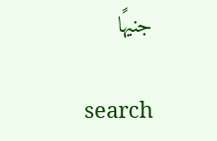جنيهًا

search